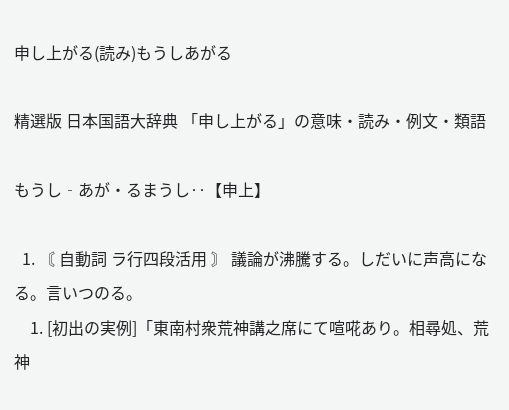申し上がる(読み)もうしあがる

精選版 日本国語大辞典 「申し上がる」の意味・読み・例文・類語

もうし‐あが・るまうし‥【申上】

  1. 〘 自動詞 ラ行四段活用 〙 議論が沸騰する。しだいに声高になる。言いつのる。
    1. [初出の実例]「東南村衆荒神講之席にて喧𠵅あり。相尋処、荒神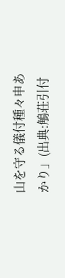山を守る儀付種々申あかり」(出典:鵤荘引付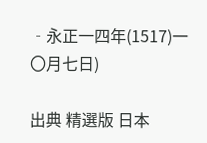‐永正一四年(1517)一〇月七日)

出典 精選版 日本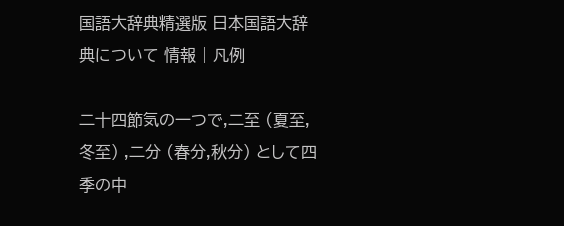国語大辞典精選版 日本国語大辞典について 情報 | 凡例

二十四節気の一つで,二至 (夏至,冬至) ,二分 (春分,秋分) として四季の中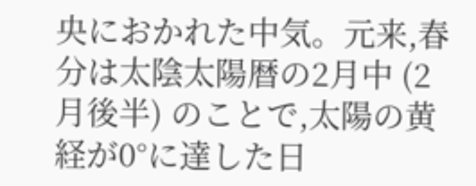央におかれた中気。元来,春分は太陰太陽暦の2月中 (2月後半) のことで,太陽の黄経が0°に達した日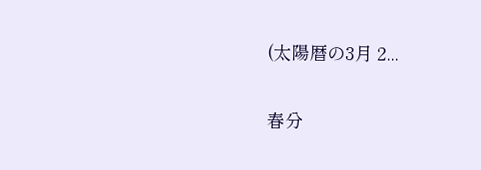(太陽暦の3月 2...

春分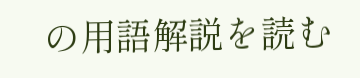の用語解説を読む